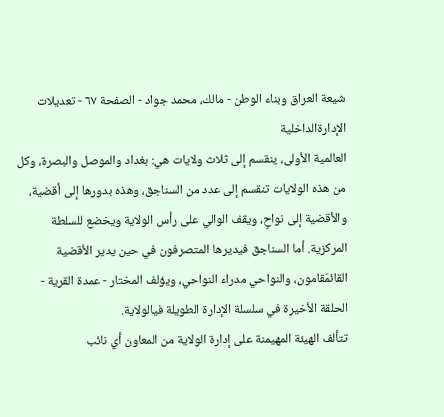شيعة العراق وبناء الوطن - مالك، محمد جواد - الصفحة ٦٧ - تعديلات الإدارةالداخلية
العالمية الأولى، ينقسم إلى ثلاث ولايات هي: بغداد والموصل والبصرة، وكل من هذه الولايات تنقسم إلى عدد من السناجق، وهذه بدورها إلى أقضية، والأقضية إلى نواحٍ، ويقف الوالي على رأس الولاية ويخضع للسلطة المركزية. أما السناجق فيديرها المتصرفون في حين يدير الأقضية القائمّقامون، والنواحي مدراء النواحي، ويؤلف المختار - عمدة القرية - الحلقة الأخيرة في سلسلة الإدارة الطويلة فيالولاية.
تتألف الهيئة المهيمنة على إدارة الولاية من المعاون أي نائب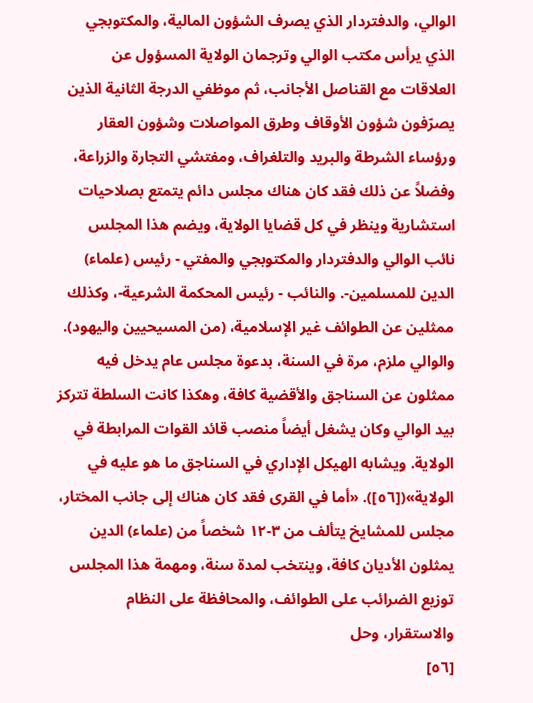الوالي، والدفتردار الذي يصرف الشؤون المالية، والمكتوبجي الذي يرأس مكتب الوالي وترجمان الولاية المسؤول عن العلاقات مع القناصل الأجانب، ثم موظفي الدرجة الثانية الذين يصرّفون شؤون الأوقاف وطرق المواصلات وشؤون العقار ورؤساء الشرطة والبريد والتلغراف، ومفتشي التجارة والزراعة، وفضلاً عن ذلك فقد كان هناك مجلس دائم يتمتع بصلاحيات استشارية وينظر في كل قضايا الولاية، ويضم هذا المجلس نائب الوالي والدفتردار والمكتوبجي والمفتي - رئيس (علماء) الدين للمسلمين-. والنائب - رئيس المحكمة الشرعية-، وكذلك ممثلين عن الطوائف غير الإسلامية، (من المسيحيين واليهود).
والوالي ملزم، مرة في السنة، بدعوة مجلس عام يدخل فيه ممثلون عن السناجق والأقضية كافة، وهكذا كانت السلطة تتركز بيد الوالي وكان يشغل أيضاً منصب قائد القوات المرابطة في الولاية. ويشابه الهيكل الإداري في السناجق ما هو عليه في الولاية»([٥٦]). «أما في القرى فقد كان هناك إلى جانب المختار، مجلس للمشايخ يتألف من ٣-١٢ شخصاً من (علماء) الدين يمثلون الأديان كافة، وينتخب لمدة سنة، ومهمة هذا المجلس توزيع الضرائب على الطوائف، والمحافظة على النظام والاستقرار، وحل
[٥٦]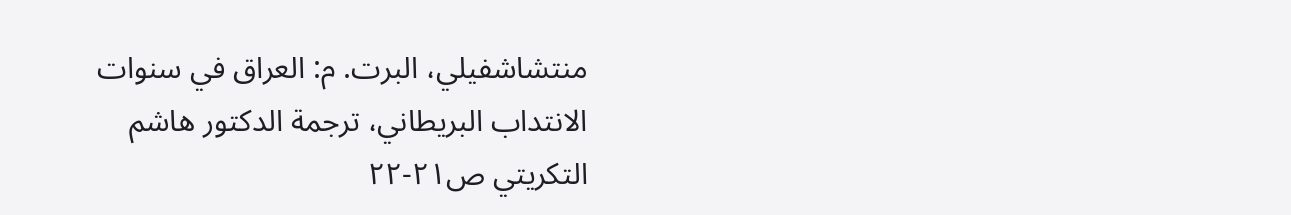منتشاشفيلي، البرت. م: العراق في سنوات الانتداب البريطاني، ترجمة الدكتور هاشم التكريتي ص٢١-٢٢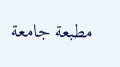مطبعة جامعة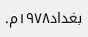بغداد١٩٧٨م.